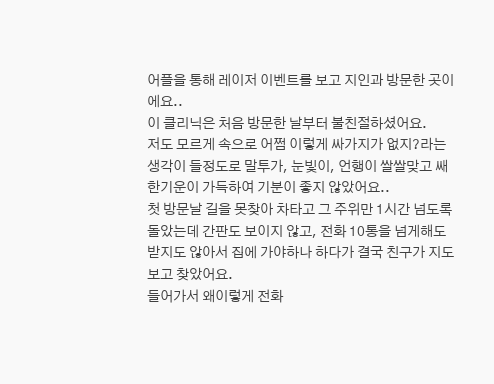어플을 통해 레이저 이벤트를 보고 지인과 방문한 곳이에요..
이 클리닉은 처음 방문한 날부터 불친절하셨어요.
저도 모르게 속으로 어쩜 이렇게 싸가지가 없지?라는 생각이 들정도로 말투가, 눈빛이, 언행이 쌀쌀맞고 쌔한기운이 가득하여 기분이 좋지 않았어요..
첫 방문날 길을 못찾아 차타고 그 주위만 1시간 넘도록 돌았는데 간판도 보이지 않고, 전화 10통을 넘게해도 받지도 않아서 집에 가야하나 하다가 결국 친구가 지도 보고 찾았어요.
들어가서 왜이렇게 전화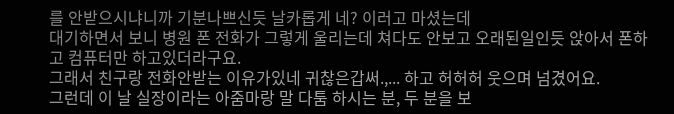를 안받으시냐니까 기분나쁘신듯 날카롭게 네? 이러고 마셨는데
대기하면서 보니 병원 폰 전화가 그렇게 울리는데 쳐다도 안보고 오래된일인듯 앉아서 폰하고 컴퓨터만 하고있더라구요.
그래서 친구랑 전화안받는 이유가있네 귀찮은갑써.,... 하고 허허허 웃으며 넘겼어요.
그런데 이 날 실장이라는 아줌마랑 말 다툼 하시는 분, 두 분을 보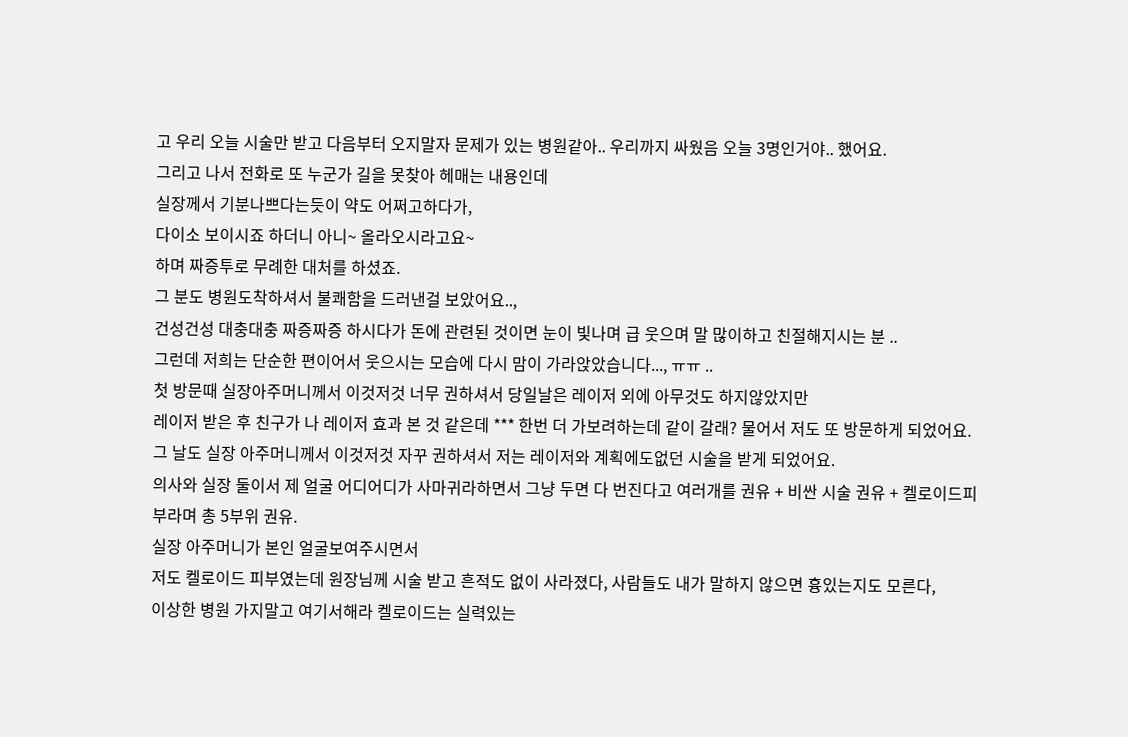고 우리 오늘 시술만 받고 다음부터 오지말자 문제가 있는 병원같아.. 우리까지 싸웠음 오늘 3명인거야.. 했어요.
그리고 나서 전화로 또 누군가 길을 못찾아 헤매는 내용인데
실장께서 기분나쁘다는듯이 약도 어쩌고하다가,
다이소 보이시죠 하더니 아니~ 올라오시라고요~
하며 짜증투로 무례한 대처를 하셨죠.
그 분도 병원도착하셔서 불쾌함을 드러낸걸 보았어요..,
건성건성 대충대충 짜증짜증 하시다가 돈에 관련된 것이면 눈이 빛나며 급 웃으며 말 많이하고 친절해지시는 분 ..
그런데 저희는 단순한 편이어서 웃으시는 모습에 다시 맘이 가라앉았습니다..., ㅠㅠ ..
첫 방문때 실장아주머니께서 이것저것 너무 권하셔서 당일날은 레이저 외에 아무것도 하지않았지만
레이저 받은 후 친구가 나 레이저 효과 본 것 같은데 *** 한번 더 가보려하는데 같이 갈래? 물어서 저도 또 방문하게 되었어요.
그 날도 실장 아주머니께서 이것저것 자꾸 권하셔서 저는 레이저와 계획에도없던 시술을 받게 되었어요.
의사와 실장 둘이서 제 얼굴 어디어디가 사마귀라하면서 그냥 두면 다 번진다고 여러개를 권유 + 비싼 시술 권유 + 켈로이드피부라며 총 5부위 권유.
실장 아주머니가 본인 얼굴보여주시면서
저도 켈로이드 피부였는데 원장님께 시술 받고 흔적도 없이 사라졌다, 사람들도 내가 말하지 않으면 흉있는지도 모른다,
이상한 병원 가지말고 여기서해라 켈로이드는 실력있는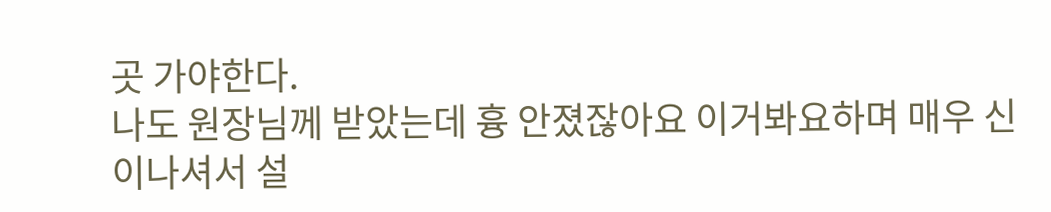곳 가야한다.
나도 원장님께 받았는데 흉 안졌잖아요 이거봐요하며 매우 신이나셔서 설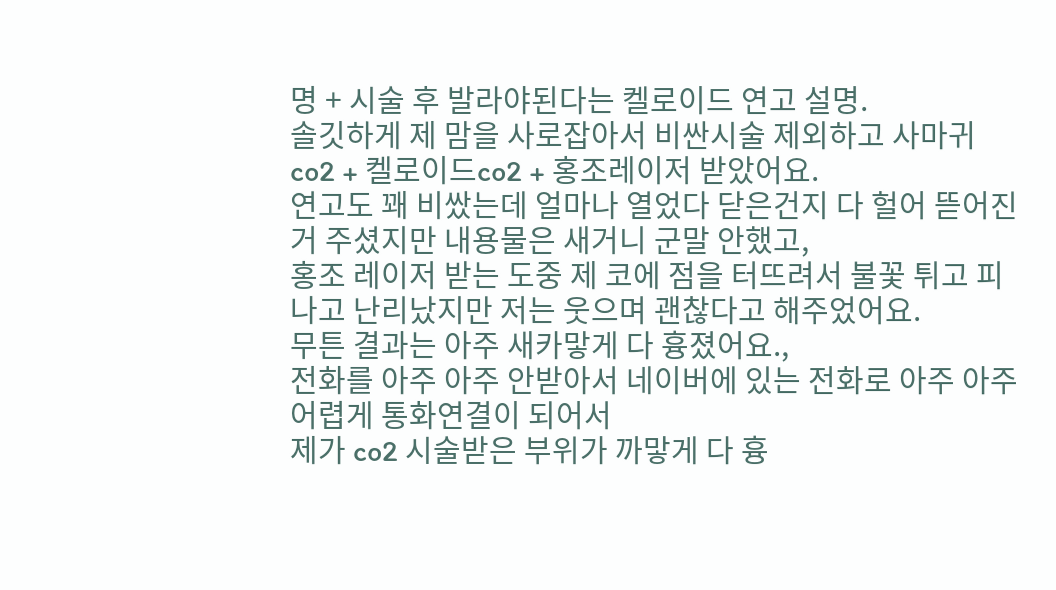명 + 시술 후 발라야된다는 켈로이드 연고 설명.
솔깃하게 제 맘을 사로잡아서 비싼시술 제외하고 사마귀 co2 + 켈로이드co2 + 홍조레이저 받았어요.
연고도 꽤 비쌌는데 얼마나 열었다 닫은건지 다 헐어 뜯어진거 주셨지만 내용물은 새거니 군말 안했고,
홍조 레이저 받는 도중 제 코에 점을 터뜨려서 불꽃 튀고 피나고 난리났지만 저는 웃으며 괜찮다고 해주었어요.
무튼 결과는 아주 새카맣게 다 흉졌어요.,
전화를 아주 아주 안받아서 네이버에 있는 전화로 아주 아주 어렵게 통화연결이 되어서
제가 co2 시술받은 부위가 까맣게 다 흉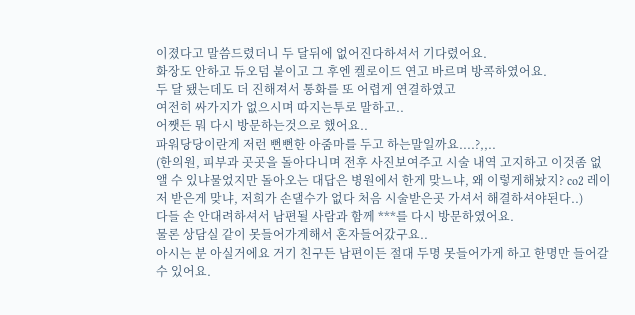이졌다고 말씀드렸더니 두 달뒤에 없어진다하셔서 기다렸어요.
화장도 안하고 듀오덤 붙이고 그 후엔 켈로이드 연고 바르며 방콕하였어요.
두 달 됐는데도 더 진해져서 통화를 또 어렵게 연결하였고
여전히 싸가지가 없으시며 따지는투로 말하고..
어쨋든 뭐 다시 방문하는것으로 했어요..
파워당당이란게 저런 뻔뻔한 아줌마를 두고 하는말일까요....?,,..
(한의원, 피부과 곳곳을 돌아다니며 전후 사진보여주고 시술 내역 고지하고 이것좀 없앨 수 있냐물었지만 돌아오는 대답은 병원에서 한게 맞느냐, 왜 이렇게해놨지? co2 레이저 받은게 맞냐, 저희가 손댈수가 없다 처음 시술받은곳 가셔서 해결하셔야된다..)
다들 손 안대려하셔서 남편될 사람과 함께 ***를 다시 방문하였어요.
물론 상담실 같이 못들어가게해서 혼자들어갔구요..
아시는 분 아실거에요 거기 친구든 남편이든 절대 두명 못들어가게 하고 한명만 들어갈 수 있어요.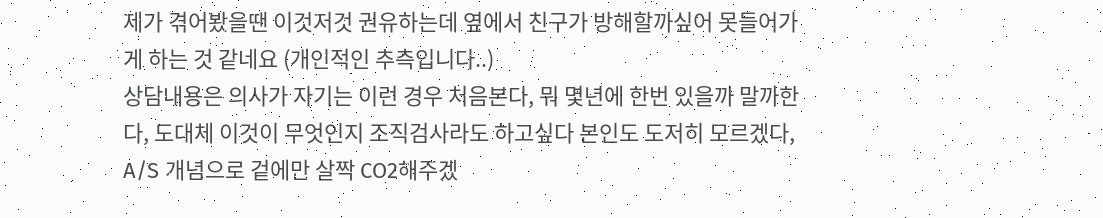제가 겪어봤을땐 이것저것 권유하는데 옆에서 친구가 방해할까싶어 못들어가게 하는 것 같네요 (개인적인 추측입니다..)
상담내용은 의사가 자기는 이런 경우 처음본다, 뭐 몇년에 한번 있을까 말까한다, 도대체 이것이 무엇인지 조직검사라도 하고싶다 본인도 도저히 모르겠다, A/S 개념으로 겉에만 살짝 CO2해주겠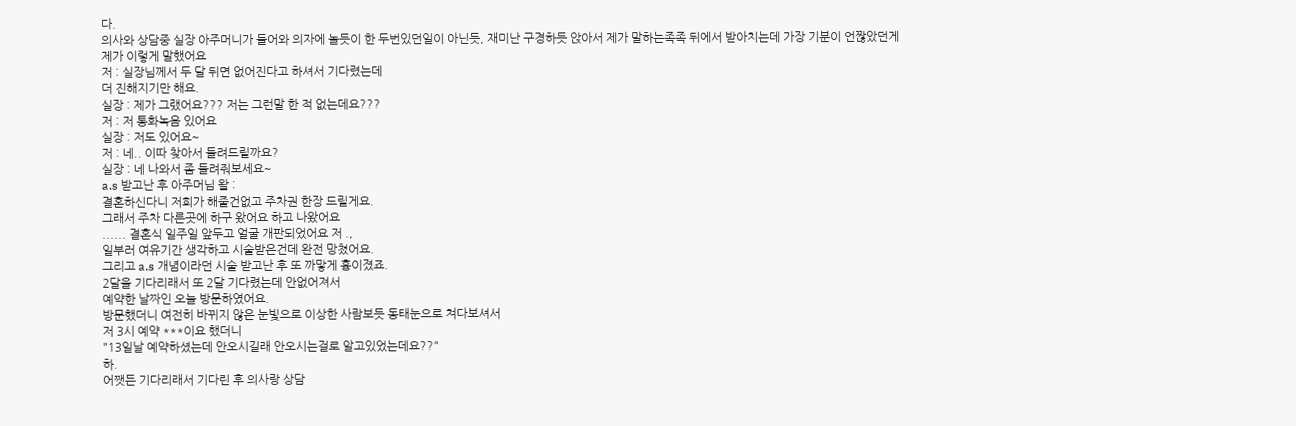다.
의사와 상담중 실장 아주머니가 들어와 의자에 놀듯이 한 두번있던일이 아닌듯, 재미난 구경하듯 앉아서 제가 말하는족족 뒤에서 받아치는데 가장 기분이 언짢았던게
제가 이렇게 말했어요
저 : 실장님께서 두 달 뒤면 없어진다고 하셔서 기다렸는데
더 진해지기만 해요.
실장 : 제가 그랬어요??? 저는 그런말 한 적 없는데요???
저 : 저 통화녹음 있어요
실장 : 저도 있어요~
저 : 네.. 이따 찾아서 들려드릴까요?
실장 : 네 나와서 좀 들려줘보세요~
a.s 받고난 후 아주머님 왈 :
결혼하신다니 저희가 해줄건없고 주차권 한장 드릴게요.
그래서 주차 다른곳에 하구 왔어요 하고 나왔어요
...... 결혼식 일주일 앞두고 얼굴 개판되었어요 저 .,
일부러 여유기간 생각하고 시술받은건데 완전 망쳤어요.
그리고 a.s 개념이라던 시술 받고난 후 또 까맣게 흉이졌죠.
2달을 기다리래서 또 2달 기다렸는데 안없어져서
예약한 날짜인 오늘 방문하였어요.
방문했더니 여전히 바뀌지 않은 눈빛으로 이상한 사람보듯 동태눈으로 쳐다보셔서
저 3시 예약 ***이요 했더니
"13일날 예약하셨는데 안오시길래 안오시는걸로 알고있었는데요??"
하.
어쨋든 기다리래서 기다린 후 의사랑 상담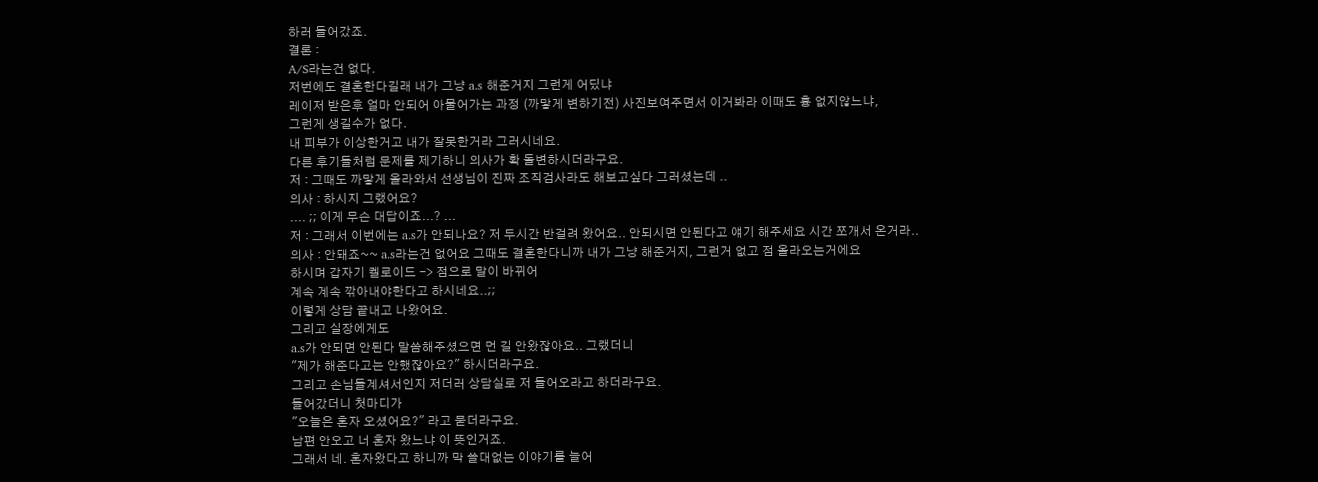하러 들어갔죠.
결론 :
A/S라는건 없다.
저번에도 결혼한다길래 내가 그냥 a.s 해준거지 그런게 어딨냐
레이저 받은후 얼마 안되어 아물어가는 과정 (까맣게 변하기전) 사진보여주면서 이거봐라 이때도 흉 없지않느냐,
그런게 생길수가 없다.
내 피부가 이상한거고 내가 잘못한거라 그러시네요.
다른 후기들처럼 문제를 제기하니 의사가 확 돌변하시더라구요.
저 : 그때도 까맣게 올라와서 선생님이 진짜 조직검사라도 해보고싶다 그러셨는데 ..
의사 : 하시지 그랬어요?
.... ;; 이게 무슨 대답이죠...? ...
저 : 그래서 이번에는 a.s가 안되나요? 저 두시간 반걸려 왔어요.. 안되시면 안된다고 얘기 해주세요 시간 쪼개서 온거라..
의사 : 안돼죠~~ a.s라는건 없어요 그때도 결혼한다니까 내가 그냥 해준거지, 그런거 없고 점 올라오는거에요
하시며 갑자기 켈로이드 -> 점으로 말이 바뀌어
계속 계속 깎아내야한다고 하시네요..;;
이렇게 상담 끝내고 나왔어요.
그리고 실장에게도
a.s가 안되면 안된다 말씀해주셨으면 먼 길 안왔잖아요.. 그랬더니
"제가 해준다고는 안했잖아요?" 하시더라구요.
그리고 손님들계셔서인지 저더러 상담실로 저 들어오라고 하더라구요.
들어갔더니 첫마디가
"오늘은 혼자 오셨어요?" 라고 묻더라구요.
남편 안오고 너 혼자 왔느냐 이 뜻인거죠.
그래서 네. 혼자왔다고 하니까 막 쓸대없는 이야기를 늘어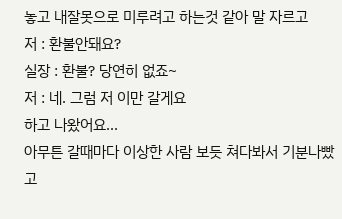놓고 내잘못으로 미루려고 하는것 같아 말 자르고
저 : 환불안돼요?
실장 : 환불? 당연히 없죠~
저 : 네. 그럼 저 이만 갈게요
하고 나왔어요...
아무튼 갈때마다 이상한 사람 보듯 쳐다봐서 기분나빴고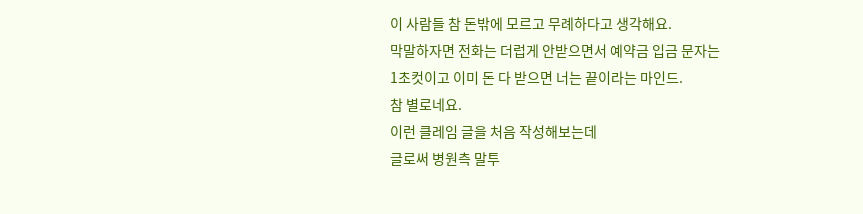이 사람들 참 돈밖에 모르고 무례하다고 생각해요.
막말하자면 전화는 더럽게 안받으면서 예약금 입금 문자는
1초컷이고 이미 돈 다 받으면 너는 끝이라는 마인드.
참 별로네요.
이런 클레임 글을 처음 작성해보는데
글로써 병원측 말투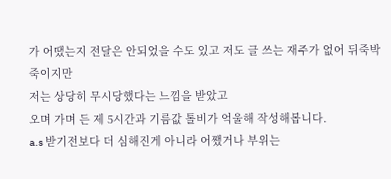가 어땠는지 전달은 안되었을 수도 있고 저도 글 쓰는 재주가 없어 뒤죽박죽이지만
저는 상당히 무시당했다는 느낌을 받았고
오며 가며 든 제 5시간과 기름값 톨비가 억울해 작성해봅니다.
a.s 받기전보다 더 심해진게 아니라 어쨌거나 부위는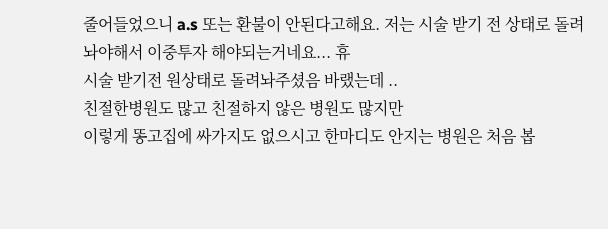줄어들었으니 a.s 또는 환불이 안된다고해요. 저는 시술 받기 전 상태로 돌려놔야해서 이중투자 해야되는거네요... 휴
시술 받기전 원상태로 돌려놔주셨음 바랬는데 ..
친절한병원도 많고 친절하지 않은 병원도 많지만
이렇게 똥고집에 싸가지도 없으시고 한마디도 안지는 병원은 처음 봅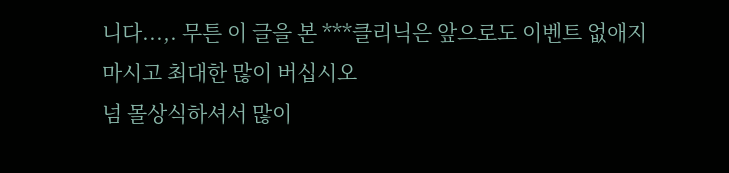니다...,. 무튼 이 글을 본 ***클리닉은 앞으로도 이벤트 없애지 마시고 최대한 많이 버십시오
넘 몰상식하셔서 많이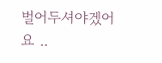벌어두셔야겠어요 ..